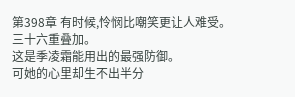第398章 有时候,怜悯比嘲笑更让人难受。
三十六重叠加。
这是季凌霜能用出的最强防御。
可她的心里却生不出半分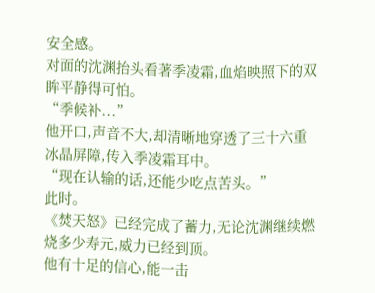安全感。
对面的沈渊抬头看著季凌霜,血焰映照下的双眸平静得可怕。
“季候补...”
他开口,声音不大,却清晰地穿透了三十六重冰晶屏障,传入季凌霜耳中。
“现在认输的话,还能少吃点苦头。”
此时。
《焚天怒》已经完成了蓄力,无论沈渊继续燃烧多少寿元,威力已经到顶。
他有十足的信心,能一击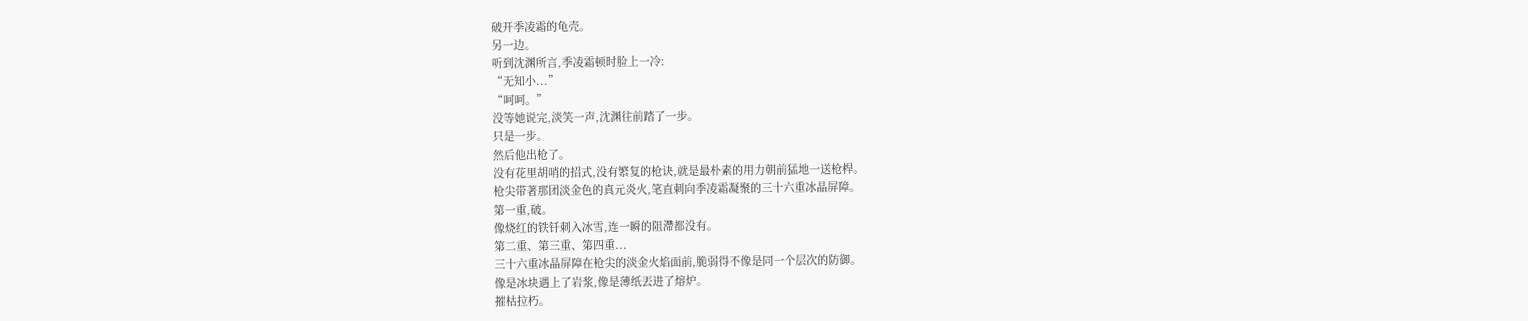破开季凌霜的龟壳。
另一边。
听到沈渊所言,季凌霜顿时脸上一冷:
“无知小...”
“呵呵。”
没等她说完,淡笑一声,沈渊往前踏了一步。
只是一步。
然后他出枪了。
没有花里胡哨的招式,没有繁复的枪诀,就是最朴素的用力朝前猛地一送枪桿。
枪尖带著那团淡金色的真元炎火,笔直刺向季凌霜凝聚的三十六重冰晶屏障。
第一重,破。
像烧红的铁钎刺入冰雪,连一瞬的阻滯都没有。
第二重、第三重、第四重...
三十六重冰晶屏障在枪尖的淡金火焰面前,脆弱得不像是同一个层次的防御。
像是冰块遇上了岩浆,像是薄纸丟进了熔炉。
摧枯拉朽。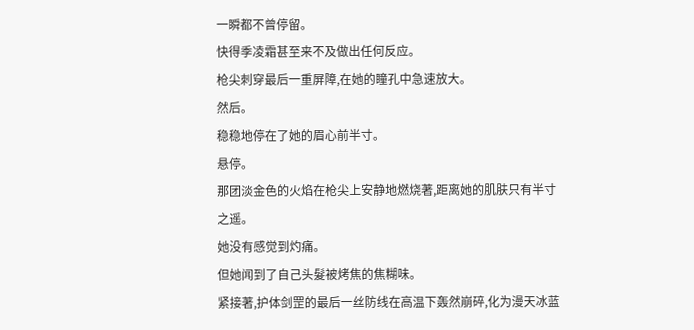一瞬都不曾停留。
快得季凌霜甚至来不及做出任何反应。
枪尖刺穿最后一重屏障,在她的瞳孔中急速放大。
然后。
稳稳地停在了她的眉心前半寸。
悬停。
那团淡金色的火焰在枪尖上安静地燃烧著,距离她的肌肤只有半寸之遥。
她没有感觉到灼痛。
但她闻到了自己头髮被烤焦的焦糊味。
紧接著,护体剑罡的最后一丝防线在高温下轰然崩碎,化为漫天冰蓝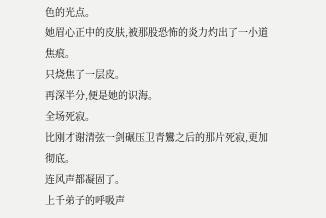色的光点。
她眉心正中的皮肤,被那股恐怖的炎力灼出了一小道焦痕。
只烧焦了一层皮。
再深半分,便是她的识海。
全场死寂。
比刚才谢清弦一剑碾压卫青鸞之后的那片死寂,更加彻底。
连风声都凝固了。
上千弟子的呼吸声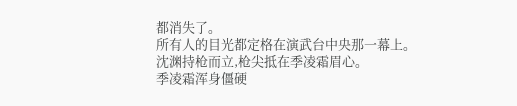都消失了。
所有人的目光都定格在演武台中央那一幕上。
沈渊持枪而立,枪尖抵在季凌霜眉心。
季凌霜浑身僵硬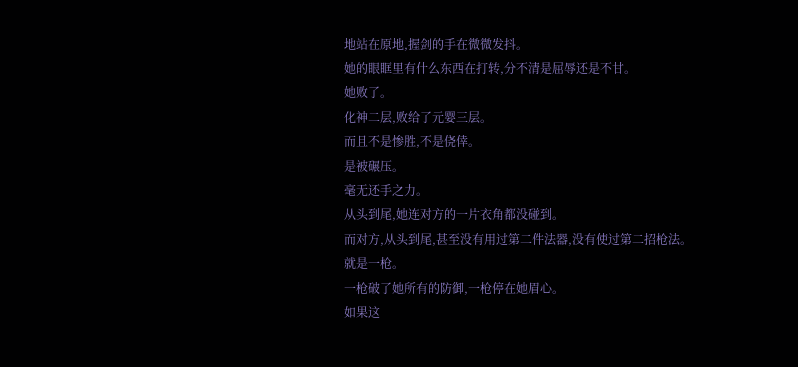地站在原地,握剑的手在微微发抖。
她的眼眶里有什么东西在打转,分不清是屈辱还是不甘。
她败了。
化神二层,败给了元婴三层。
而且不是惨胜,不是侥倖。
是被碾压。
毫无还手之力。
从头到尾,她连对方的一片衣角都没碰到。
而对方,从头到尾,甚至没有用过第二件法器,没有使过第二招枪法。
就是一枪。
一枪破了她所有的防御,一枪停在她眉心。
如果这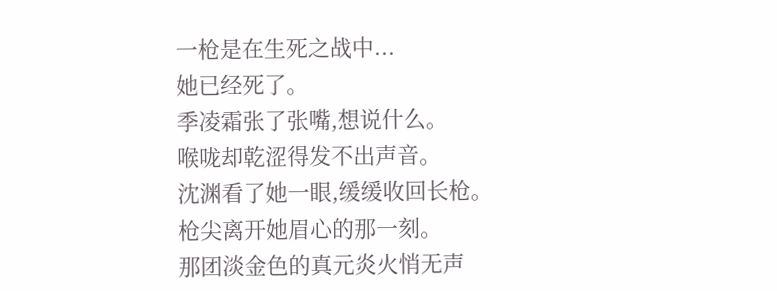一枪是在生死之战中...
她已经死了。
季凌霜张了张嘴,想说什么。
喉咙却乾涩得发不出声音。
沈渊看了她一眼,缓缓收回长枪。
枪尖离开她眉心的那一刻。
那团淡金色的真元炎火悄无声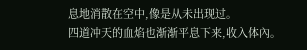息地消散在空中,像是从未出现过。
四道冲天的血焰也渐渐平息下来,收入体內。